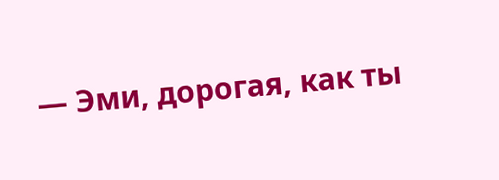— Эми, дорогая, как ты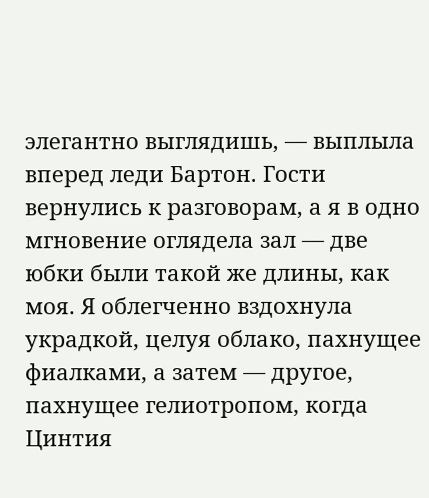элегантно выглядишь, — выплыла вперед леди Бартон. Гости вернулись к разговорам, а я в одно мгновение оглядела зал — две юбки были такой же длины, как моя. Я облегченно вздохнула украдкой, целуя облако, пахнущее фиалками, а затем — другое, пахнущее гелиотропом, когда Цинтия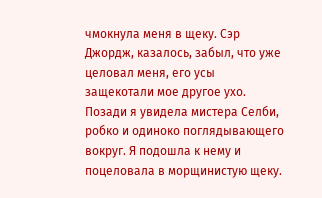чмокнула меня в щеку. Сэр Джордж, казалось, забыл, что уже целовал меня, его усы защекотали мое другое ухо. Позади я увидела мистера Селби, робко и одиноко поглядывающего вокруг. Я подошла к нему и поцеловала в морщинистую щеку.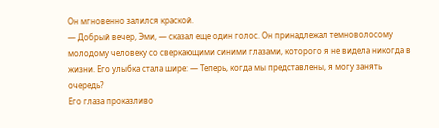Он мгновенно залился краской.
— Добрый вечер, Эми, — сказал еще один голос. Он принадлежал темноволосому молодому человеку со сверкающими синими глазами, которого я не видела никогда в жизни. Его улыбка стала шире: — Теперь, когда мы представлены, я могу занять очередь?
Его глаза проказливо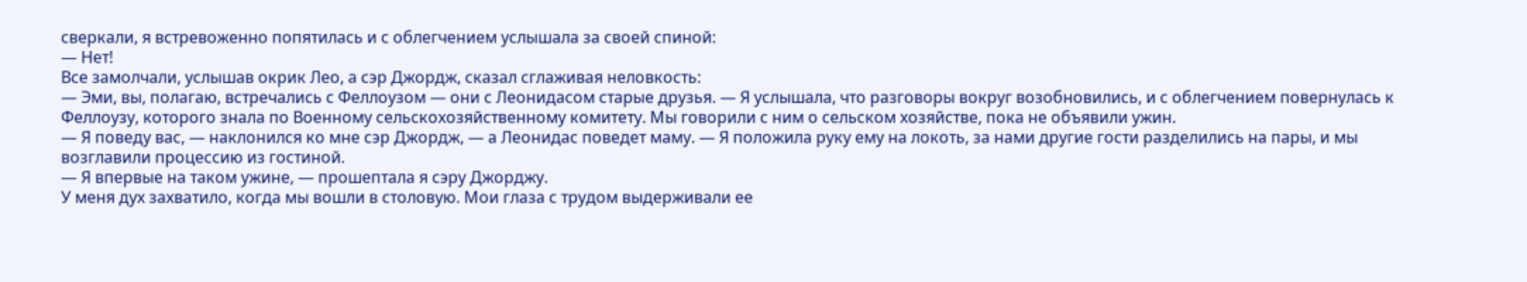сверкали, я встревоженно попятилась и с облегчением услышала за своей спиной:
— Нет!
Все замолчали, услышав окрик Лео, а сэр Джордж, сказал сглаживая неловкость:
— Эми, вы, полагаю, встречались с Феллоузом — они с Леонидасом старые друзья. — Я услышала, что разговоры вокруг возобновились, и с облегчением повернулась к Феллоузу, которого знала по Военному сельскохозяйственному комитету. Мы говорили с ним о сельском хозяйстве, пока не объявили ужин.
— Я поведу вас, — наклонился ко мне сэр Джордж, — а Леонидас поведет маму. — Я положила руку ему на локоть, за нами другие гости разделились на пары, и мы возглавили процессию из гостиной.
— Я впервые на таком ужине, — прошептала я сэру Джорджу.
У меня дух захватило, когда мы вошли в столовую. Мои глаза с трудом выдерживали ее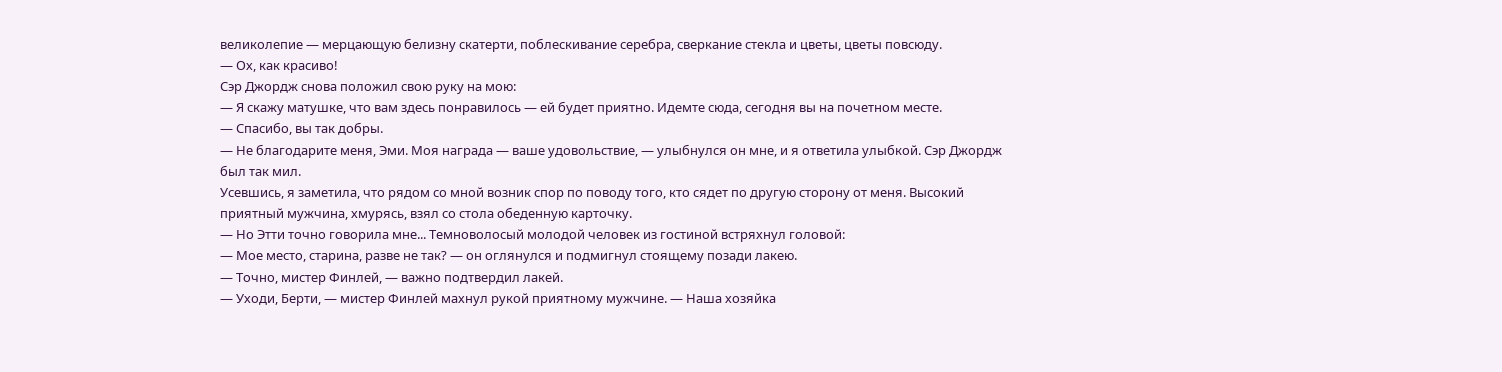великолепие — мерцающую белизну скатерти, поблескивание серебра, сверкание стекла и цветы, цветы повсюду.
— Ох, как красиво!
Сэр Джордж снова положил свою руку на мою:
— Я скажу матушке, что вам здесь понравилось — ей будет приятно. Идемте сюда, сегодня вы на почетном месте.
— Спасибо, вы так добры.
— Не благодарите меня, Эми. Моя награда — ваше удовольствие, — улыбнулся он мне, и я ответила улыбкой. Сэр Джордж был так мил.
Усевшись, я заметила, что рядом со мной возник спор по поводу того, кто сядет по другую сторону от меня. Высокий приятный мужчина, хмурясь, взял со стола обеденную карточку.
— Но Этти точно говорила мне... Темноволосый молодой человек из гостиной встряхнул головой:
— Мое место, старина, разве не так? — он оглянулся и подмигнул стоящему позади лакею.
— Точно, мистер Финлей, — важно подтвердил лакей.
— Уходи, Берти, — мистер Финлей махнул рукой приятному мужчине. — Наша хозяйка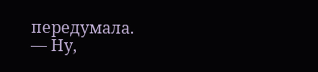передумала.
— Ну,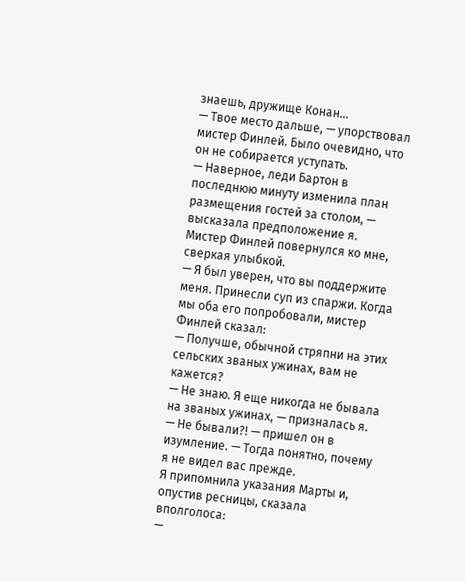знаешь, дружище Конан...
— Твое место дальше, — упорствовал мистер Финлей. Было очевидно, что он не собирается уступать.
— Наверное, леди Бартон в последнюю минуту изменила план размещения гостей за столом, — высказала предположение я.
Мистер Финлей повернулся ко мне, сверкая улыбкой.
— Я был уверен, что вы поддержите меня. Принесли суп из спаржи. Когда мы оба его попробовали, мистер Финлей сказал:
— Получше, обычной стряпни на этих сельских званых ужинах, вам не кажется?
— Не знаю. Я еще никогда не бывала на званых ужинах, — призналась я.
— Не бывали?! — пришел он в изумление. — Тогда понятно, почему я не видел вас прежде.
Я припомнила указания Марты и, опустив ресницы, сказала вполголоса:
—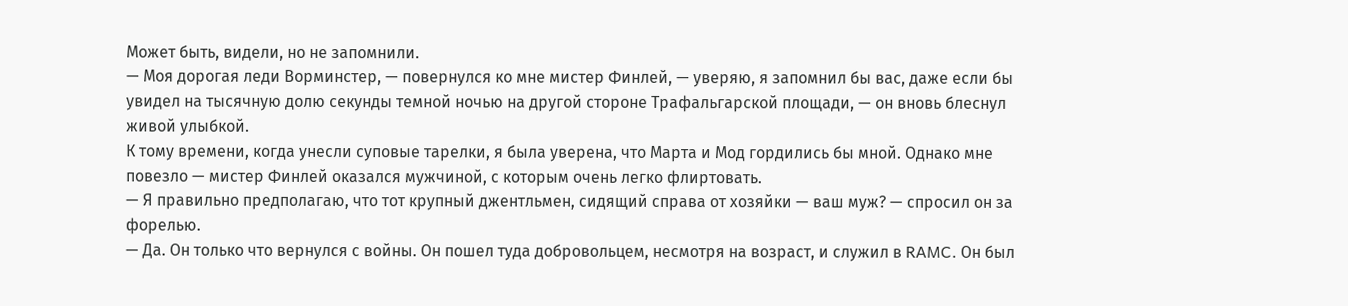Может быть, видели, но не запомнили.
— Моя дорогая леди Ворминстер, — повернулся ко мне мистер Финлей, — уверяю, я запомнил бы вас, даже если бы увидел на тысячную долю секунды темной ночью на другой стороне Трафальгарской площади, — он вновь блеснул живой улыбкой.
К тому времени, когда унесли суповые тарелки, я была уверена, что Марта и Мод гордились бы мной. Однако мне повезло — мистер Финлей оказался мужчиной, с которым очень легко флиртовать.
— Я правильно предполагаю, что тот крупный джентльмен, сидящий справа от хозяйки — ваш муж? — спросил он за форелью.
— Да. Он только что вернулся с войны. Он пошел туда добровольцем, несмотря на возраст, и служил в RAMC. Он был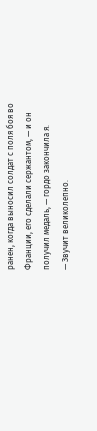ранен, когда выносил солдат с поля боя во Франции, его сделали сержантом, — и он получил медаль, — гордо закончила я.
— Звучит великолепно.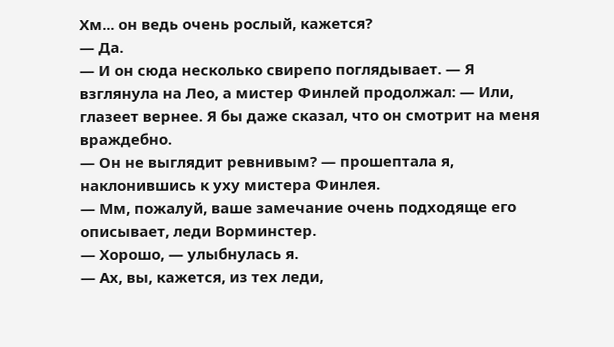Хм... он ведь очень рослый, кажется?
— Да.
— И он сюда несколько свирепо поглядывает. — Я взглянула на Лео, а мистер Финлей продолжал: — Или, глазеет вернее. Я бы даже сказал, что он смотрит на меня враждебно.
— Он не выглядит ревнивым? — прошептала я, наклонившись к уху мистера Финлея.
— Мм, пожалуй, ваше замечание очень подходяще его описывает, леди Ворминстер.
— Хорошо, — улыбнулась я.
— Ах, вы, кажется, из тех леди,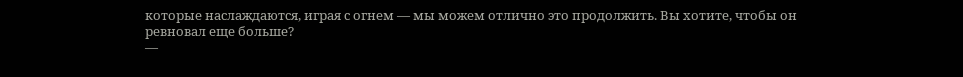которые наслаждаются, играя с огнем — мы можем отлично это продолжить. Вы хотите, чтобы он ревновал еще больше?
—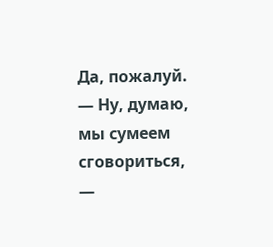Да, пожалуй.
— Ну, думаю, мы сумеем сговориться, —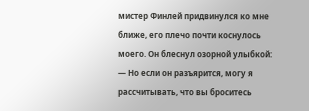мистер Финлей придвинулся ко мне ближе, его плечо почти коснулось моего. Он блеснул озорной улыбкой: — Но если он разъярится, могу я рассчитывать, что вы броситесь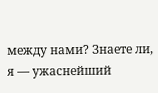между нами? Знаете ли, я — ужаснейший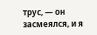трус, — он засмеялся, и я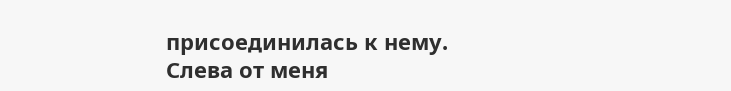присоединилась к нему.
Слева от меня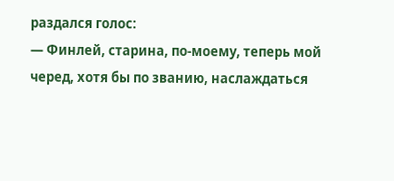раздался голос:
— Финлей, старина, по-моему, теперь мой черед, хотя бы по званию, наслаждаться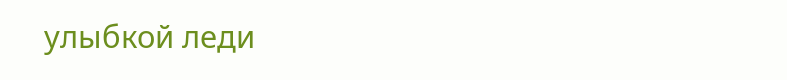улыбкой леди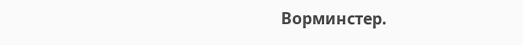Ворминстер.